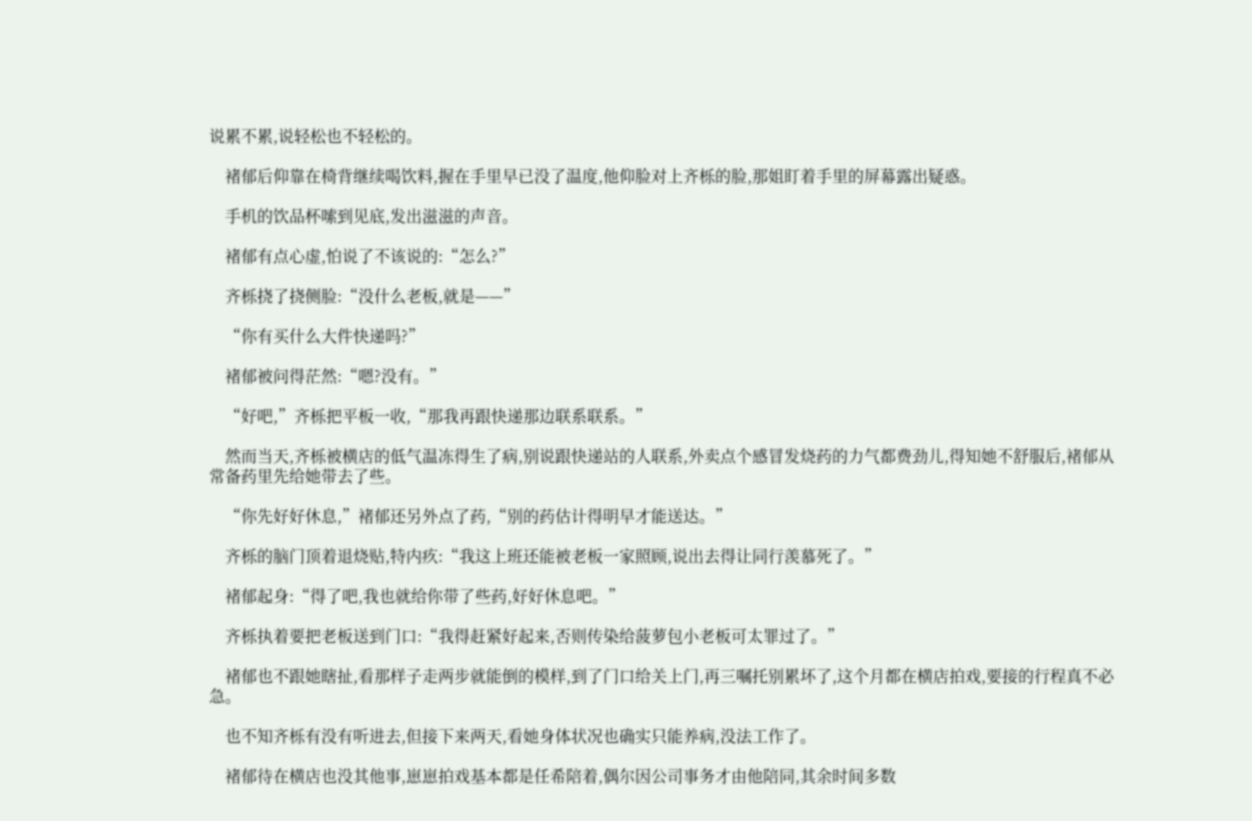说累不累,说轻松也不轻松的。

    褚郁后仰靠在椅背继续喝饮料,握在手里早已没了温度,他仰脸对上齐栎的脸,那姐盯着手里的屏幕露出疑惑。

    手机的饮品杯嗦到见底,发出滋滋的声音。

    褚郁有点心虚,怕说了不该说的:“怎么?”

    齐栎挠了挠侧脸:“没什么老板,就是——”

    “你有买什么大件快递吗?”

    褚郁被问得茫然:“嗯?没有。”

    “好吧,”齐栎把平板一收,“那我再跟快递那边联系联系。”

    然而当天,齐栎被横店的低气温冻得生了病,别说跟快递站的人联系,外卖点个感冒发烧药的力气都费劲儿,得知她不舒服后,褚郁从常备药里先给她带去了些。

    “你先好好休息,”褚郁还另外点了药,“别的药估计得明早才能送达。”

    齐栎的脑门顶着退烧贴,特内疚:“我这上班还能被老板一家照顾,说出去得让同行羡慕死了。”

    褚郁起身:“得了吧,我也就给你带了些药,好好休息吧。”

    齐栎执着要把老板送到门口:“我得赶紧好起来,否则传染给菠萝包小老板可太罪过了。”

    褚郁也不跟她瞎扯,看那样子走两步就能倒的模样,到了门口给关上门,再三嘱托别累坏了,这个月都在横店拍戏,要接的行程真不必急。

    也不知齐栎有没有听进去,但接下来两天,看她身体状况也确实只能养病,没法工作了。

    褚郁待在横店也没其他事,崽崽拍戏基本都是任希陪着,偶尔因公司事务才由他陪同,其余时间多数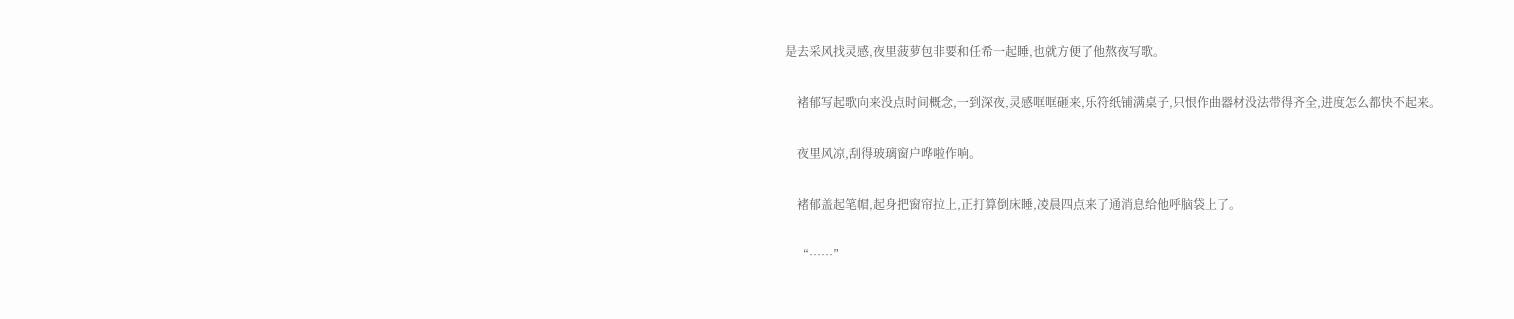是去采风找灵感,夜里菠萝包非要和任希一起睡,也就方便了他熬夜写歌。

    褚郁写起歌向来没点时间概念,一到深夜,灵感哐哐砸来,乐符纸铺满桌子,只恨作曲器材没法带得齐全,进度怎么都快不起来。

    夜里风凉,刮得玻璃窗户哗啦作响。

    褚郁盖起笔帽,起身把窗帘拉上,正打算倒床睡,凌晨四点来了通消息给他呼脑袋上了。

    “……”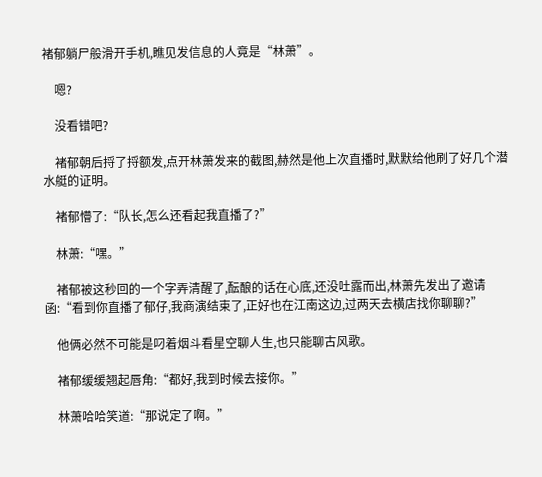褚郁躺尸般滑开手机,瞧见发信息的人竟是“林萧”。

    嗯?

    没看错吧?

    褚郁朝后捋了捋额发,点开林萧发来的截图,赫然是他上次直播时,默默给他刷了好几个潜水艇的证明。

    褚郁懵了:“队长,怎么还看起我直播了?”

    林萧:“嘿。”

    褚郁被这秒回的一个字弄清醒了,酝酿的话在心底,还没吐露而出,林萧先发出了邀请函:“看到你直播了郁仔,我商演结束了,正好也在江南这边,过两天去横店找你聊聊?”

    他俩必然不可能是叼着烟斗看星空聊人生,也只能聊古风歌。

    褚郁缓缓翘起唇角:“都好,我到时候去接你。”

    林萧哈哈笑道:“那说定了啊。”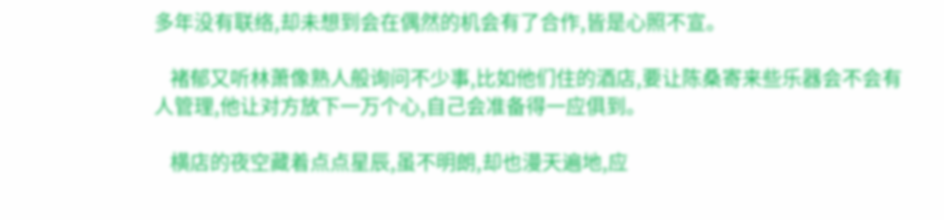多年没有联络,却未想到会在偶然的机会有了合作,皆是心照不宣。

    褚郁又听林萧像熟人般询问不少事,比如他们住的酒店,要让陈桑寄来些乐器会不会有人管理,他让对方放下一万个心,自己会准备得一应俱到。

    横店的夜空藏着点点星辰,虽不明朗,却也漫天遍地,应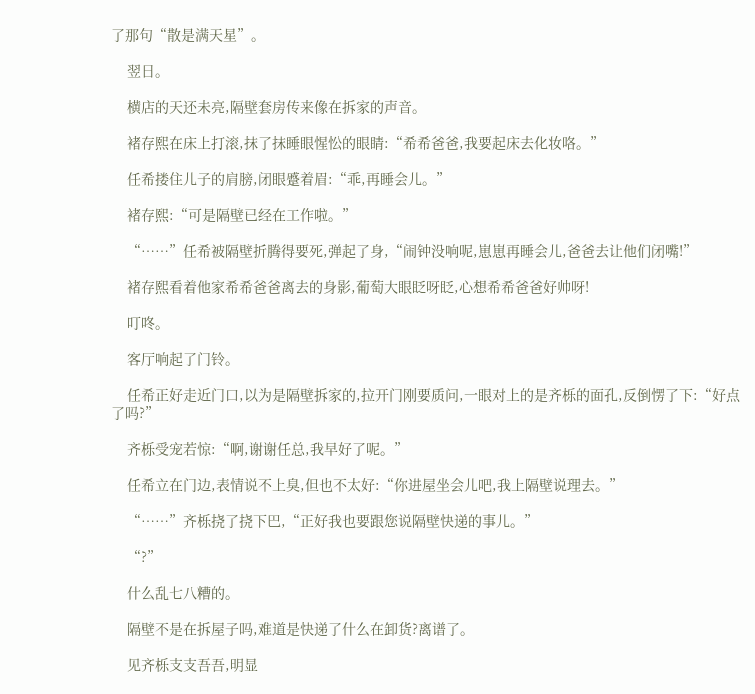了那句“散是满天星”。

    翌日。

    横店的天还未亮,隔壁套房传来像在拆家的声音。

    褚存熙在床上打滚,抹了抹睡眼惺忪的眼睛:“希希爸爸,我要起床去化妆咯。”

    任希搂住儿子的肩膀,闭眼蹙着眉:“乖,再睡会儿。”

    褚存熙:“可是隔壁已经在工作啦。”

    “……”任希被隔壁折腾得要死,弹起了身,“闹钟没响呢,崽崽再睡会儿,爸爸去让他们闭嘴!”

    褚存熙看着他家希希爸爸离去的身影,葡萄大眼眨呀眨,心想希希爸爸好帅呀!

    叮咚。

    客厅响起了门铃。

    任希正好走近门口,以为是隔壁拆家的,拉开门刚要质问,一眼对上的是齐栎的面孔,反倒愣了下:“好点了吗?”

    齐栎受宠若惊:“啊,谢谢任总,我早好了呢。”

    任希立在门边,表情说不上臭,但也不太好:“你进屋坐会儿吧,我上隔壁说理去。”

    “……”齐栎挠了挠下巴,“正好我也要跟您说隔壁快递的事儿。”

    “?”

    什么乱七八糟的。

    隔壁不是在拆屋子吗,难道是快递了什么在卸货?离谱了。

    见齐栎支支吾吾,明显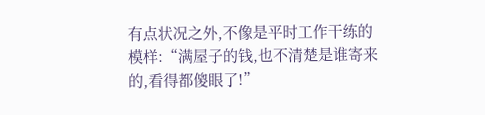有点状况之外,不像是平时工作干练的模样:“满屋子的钱,也不清楚是谁寄来的,看得都傻眼了!”